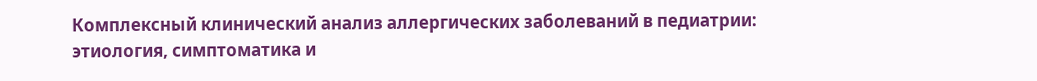Комплексный клинический анализ аллергических заболеваний в педиатрии: этиология, симптоматика и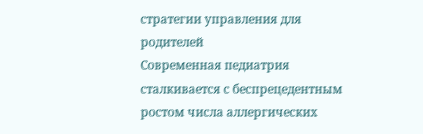стратегии управления для родителей
Современная педиатрия сталкивается с беспрецедентным ростом числа аллергических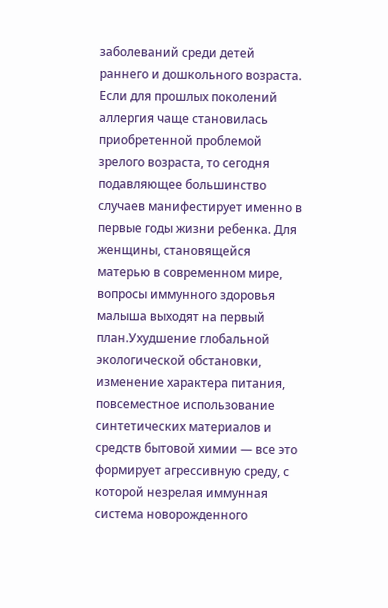заболеваний среди детей раннего и дошкольного возраста. Если для прошлых поколений аллергия чаще становилась приобретенной проблемой зрелого возраста, то сегодня подавляющее большинство случаев манифестирует именно в первые годы жизни ребенка. Для женщины, становящейся матерью в современном мире, вопросы иммунного здоровья малыша выходят на первый план.Ухудшение глобальной экологической обстановки, изменение характера питания, повсеместное использование синтетических материалов и средств бытовой химии — все это формирует агрессивную среду, с которой незрелая иммунная система новорожденного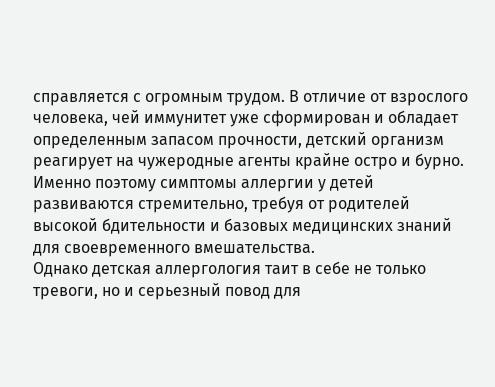справляется с огромным трудом. В отличие от взрослого человека, чей иммунитет уже сформирован и обладает определенным запасом прочности, детский организм реагирует на чужеродные агенты крайне остро и бурно. Именно поэтому симптомы аллергии у детей развиваются стремительно, требуя от родителей высокой бдительности и базовых медицинских знаний для своевременного вмешательства.
Однако детская аллергология таит в себе не только тревоги, но и серьезный повод для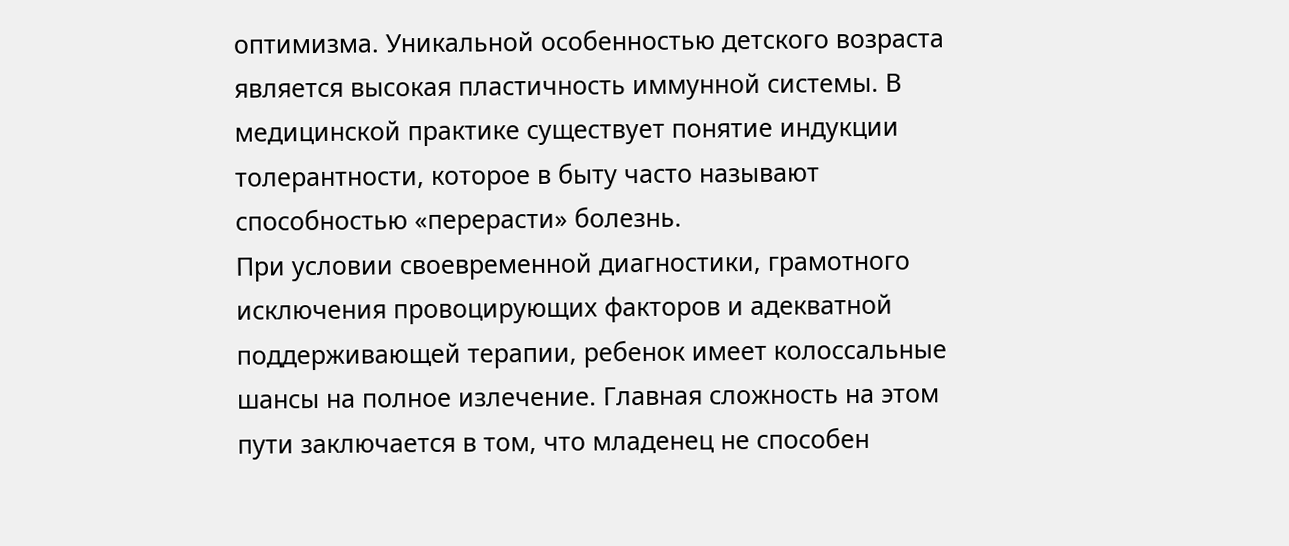оптимизма. Уникальной особенностью детского возраста является высокая пластичность иммунной системы. В медицинской практике существует понятие индукции толерантности, которое в быту часто называют способностью «перерасти» болезнь.
При условии своевременной диагностики, грамотного исключения провоцирующих факторов и адекватной поддерживающей терапии, ребенок имеет колоссальные шансы на полное излечение. Главная сложность на этом пути заключается в том, что младенец не способен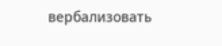вербализовать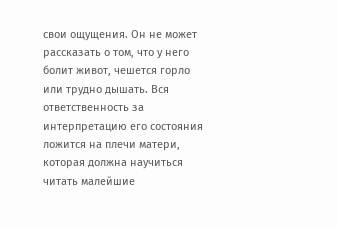свои ощущения. Он не может рассказать о том, что у него болит живот, чешется горло или трудно дышать. Вся ответственность за интерпретацию его состояния ложится на плечи матери, которая должна научиться читать малейшие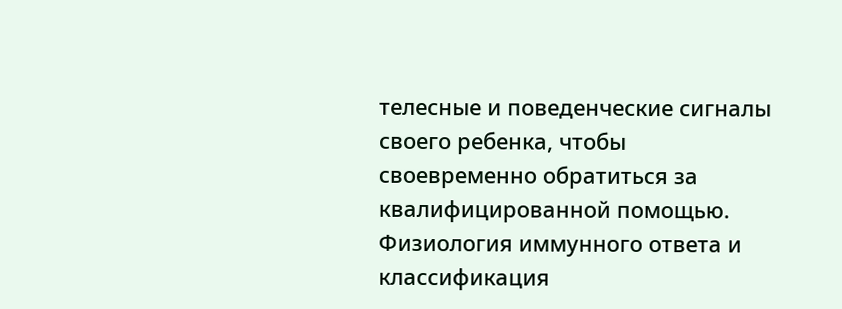телесные и поведенческие сигналы своего ребенка, чтобы своевременно обратиться за квалифицированной помощью.
Физиология иммунного ответа и классификация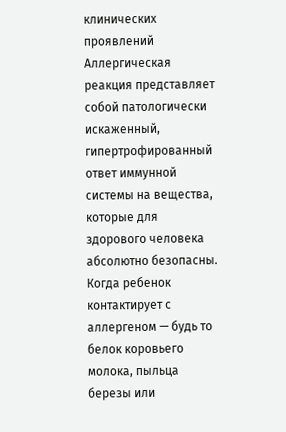клинических проявлений
Аллергическая реакция представляет собой патологически искаженный, гипертрофированный ответ иммунной системы на вещества, которые для здорового человека абсолютно безопасны. Когда ребенок контактирует с аллергеном — будь то белок коровьего молока, пыльца березы или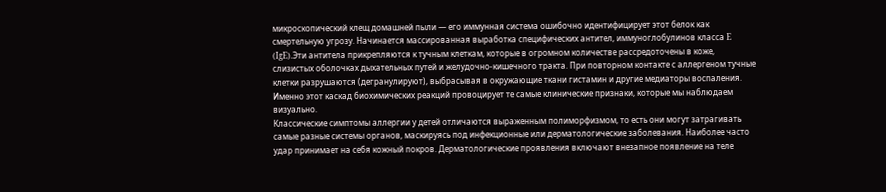микроскопический клещ домашней пыли — его иммунная система ошибочно идентифицирует этот белок как смертельную угрозу. Начинается массированная выработка специфических антител, иммуноглобулинов класса E (IgE).Эти антитела прикрепляются к тучным клеткам, которые в огромном количестве рассредоточены в коже, слизистых оболочках дыхательных путей и желудочно-кишечного тракта. При повторном контакте с аллергеном тучные клетки разрушаются (дегранулируют), выбрасывая в окружающие ткани гистамин и другие медиаторы воспаления. Именно этот каскад биохимических реакций провоцирует те самые клинические признаки, которые мы наблюдаем визуально.
Классические симптомы аллергии у детей отличаются выраженным полиморфизмом, то есть они могут затрагивать самые разные системы органов, маскируясь под инфекционные или дерматологические заболевания. Наиболее часто удар принимает на себя кожный покров. Дерматологические проявления включают внезапное появление на теле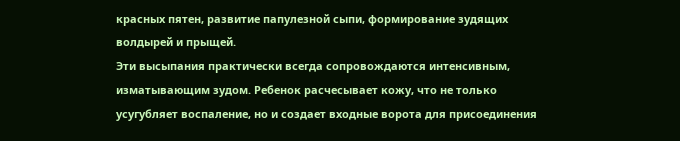красных пятен, развитие папулезной сыпи, формирование зудящих волдырей и прыщей.
Эти высыпания практически всегда сопровождаются интенсивным, изматывающим зудом. Ребенок расчесывает кожу, что не только усугубляет воспаление, но и создает входные ворота для присоединения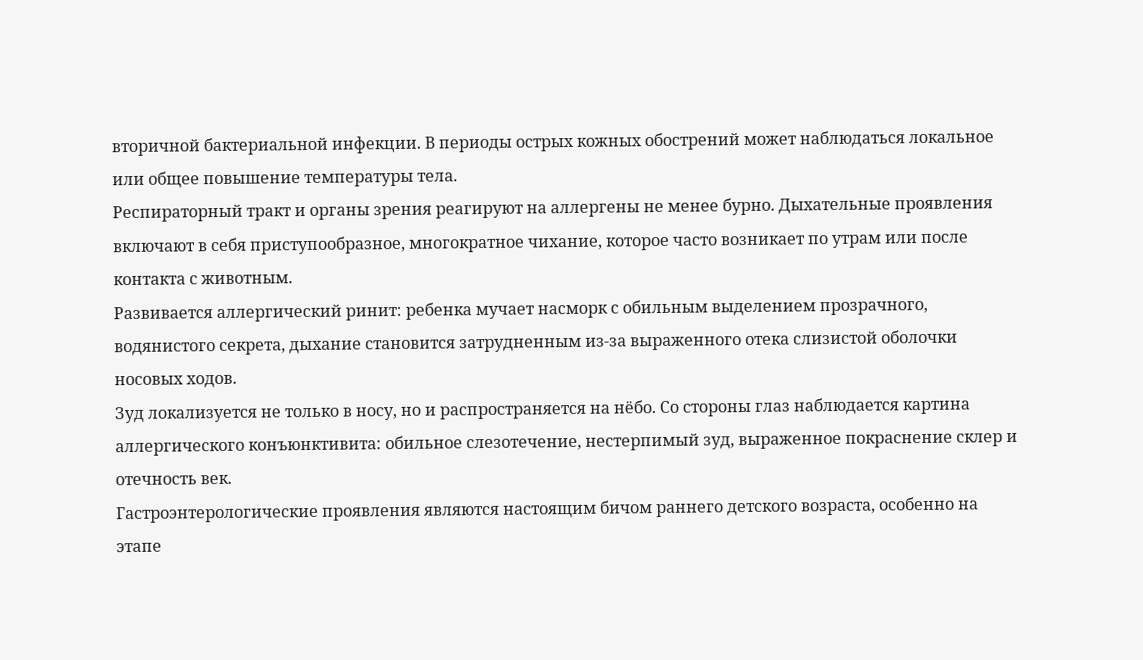вторичной бактериальной инфекции. В периоды острых кожных обострений может наблюдаться локальное или общее повышение температуры тела.
Респираторный тракт и органы зрения реагируют на аллергены не менее бурно. Дыхательные проявления включают в себя приступообразное, многократное чихание, которое часто возникает по утрам или после контакта с животным.
Развивается аллергический ринит: ребенка мучает насморк с обильным выделением прозрачного, водянистого секрета, дыхание становится затрудненным из-за выраженного отека слизистой оболочки носовых ходов.
Зуд локализуется не только в носу, но и распространяется на нёбо. Со стороны глаз наблюдается картина аллергического конъюнктивита: обильное слезотечение, нестерпимый зуд, выраженное покраснение склер и отечность век.
Гастроэнтерологические проявления являются настоящим бичом раннего детского возраста, особенно на этапе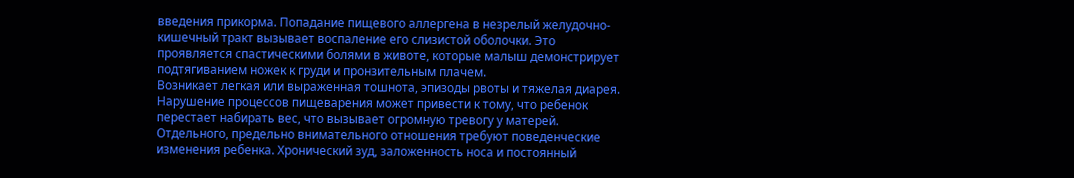введения прикорма. Попадание пищевого аллергена в незрелый желудочно-кишечный тракт вызывает воспаление его слизистой оболочки. Это проявляется спастическими болями в животе, которые малыш демонстрирует подтягиванием ножек к груди и пронзительным плачем.
Возникает легкая или выраженная тошнота, эпизоды рвоты и тяжелая диарея. Нарушение процессов пищеварения может привести к тому, что ребенок перестает набирать вес, что вызывает огромную тревогу у матерей.
Отдельного, предельно внимательного отношения требуют поведенческие изменения ребенка. Хронический зуд, заложенность носа и постоянный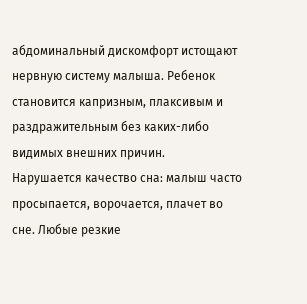абдоминальный дискомфорт истощают нервную систему малыша. Ребенок становится капризным, плаксивым и раздражительным без каких-либо видимых внешних причин.
Нарушается качество сна: малыш часто просыпается, ворочается, плачет во сне. Любые резкие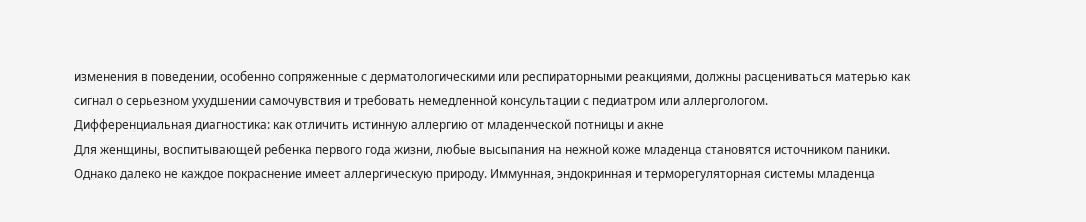изменения в поведении, особенно сопряженные с дерматологическими или респираторными реакциями, должны расцениваться матерью как сигнал о серьезном ухудшении самочувствия и требовать немедленной консультации с педиатром или аллергологом.
Дифференциальная диагностика: как отличить истинную аллергию от младенческой потницы и акне
Для женщины, воспитывающей ребенка первого года жизни, любые высыпания на нежной коже младенца становятся источником паники. Однако далеко не каждое покраснение имеет аллергическую природу. Иммунная, эндокринная и терморегуляторная системы младенца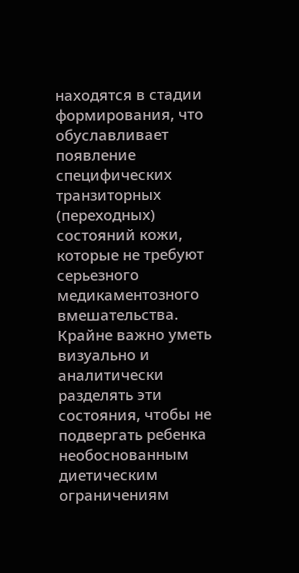находятся в стадии формирования, что обуславливает появление специфических транзиторных (переходных) состояний кожи, которые не требуют серьезного медикаментозного вмешательства. Крайне важно уметь визуально и аналитически разделять эти состояния, чтобы не подвергать ребенка необоснованным диетическим ограничениям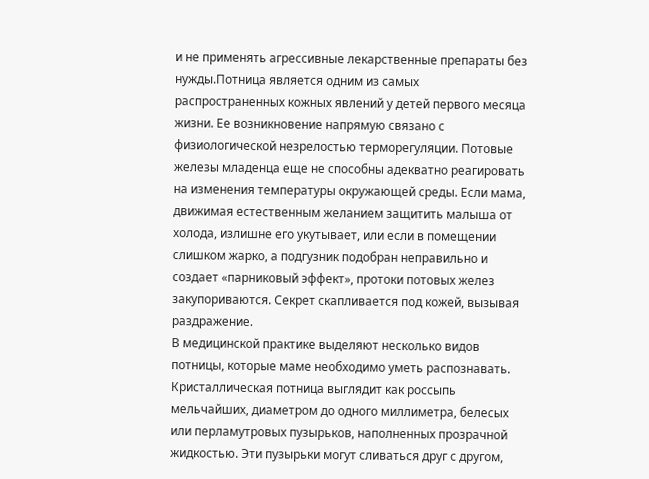и не применять агрессивные лекарственные препараты без нужды.Потница является одним из самых распространенных кожных явлений у детей первого месяца жизни. Ее возникновение напрямую связано с физиологической незрелостью терморегуляции. Потовые железы младенца еще не способны адекватно реагировать на изменения температуры окружающей среды. Если мама, движимая естественным желанием защитить малыша от холода, излишне его укутывает, или если в помещении слишком жарко, а подгузник подобран неправильно и создает «парниковый эффект», протоки потовых желез закупориваются. Секрет скапливается под кожей, вызывая раздражение.
В медицинской практике выделяют несколько видов потницы, которые маме необходимо уметь распознавать. Кристаллическая потница выглядит как россыпь мельчайших, диаметром до одного миллиметра, белесых или перламутровых пузырьков, наполненных прозрачной жидкостью. Эти пузырьки могут сливаться друг с другом,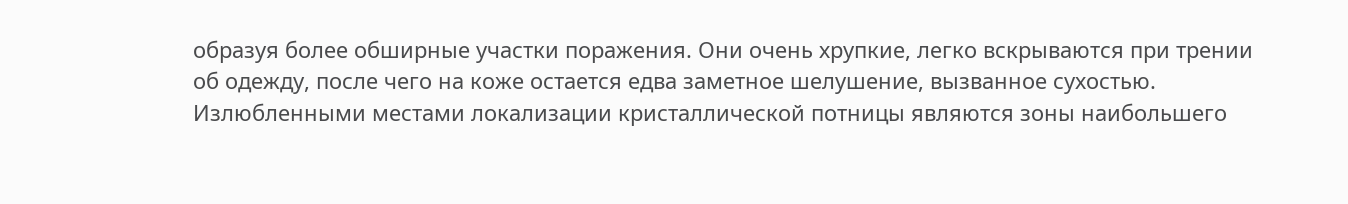образуя более обширные участки поражения. Они очень хрупкие, легко вскрываются при трении об одежду, после чего на коже остается едва заметное шелушение, вызванное сухостью. Излюбленными местами локализации кристаллической потницы являются зоны наибольшего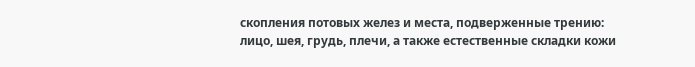скопления потовых желез и места, подверженные трению: лицо, шея, грудь, плечи, а также естественные складки кожи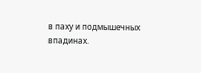в паху и подмышечных впадинах.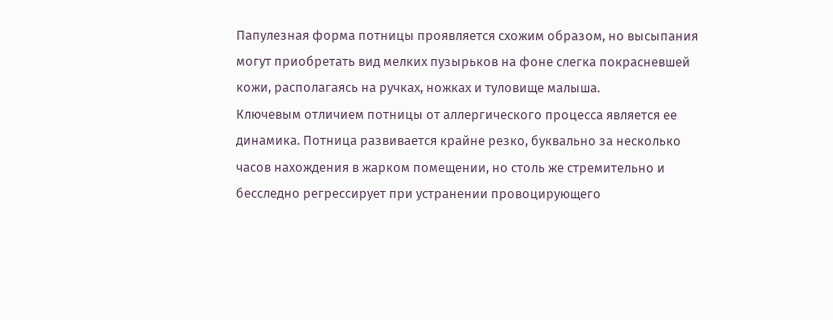Папулезная форма потницы проявляется схожим образом, но высыпания могут приобретать вид мелких пузырьков на фоне слегка покрасневшей кожи, располагаясь на ручках, ножках и туловище малыша.
Ключевым отличием потницы от аллергического процесса является ее динамика. Потница развивается крайне резко, буквально за несколько часов нахождения в жарком помещении, но столь же стремительно и бесследно регрессирует при устранении провоцирующего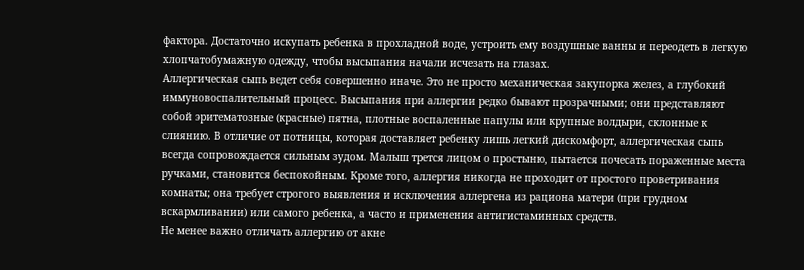фактора. Достаточно искупать ребенка в прохладной воде, устроить ему воздушные ванны и переодеть в легкую хлопчатобумажную одежду, чтобы высыпания начали исчезать на глазах.
Аллергическая сыпь ведет себя совершенно иначе. Это не просто механическая закупорка желез, а глубокий иммуновоспалительный процесс. Высыпания при аллергии редко бывают прозрачными; они представляют собой эритематозные (красные) пятна, плотные воспаленные папулы или крупные волдыри, склонные к слиянию. В отличие от потницы, которая доставляет ребенку лишь легкий дискомфорт, аллергическая сыпь всегда сопровождается сильным зудом. Малыш трется лицом о простыню, пытается почесать пораженные места ручками, становится беспокойным. Кроме того, аллергия никогда не проходит от простого проветривания комнаты; она требует строгого выявления и исключения аллергена из рациона матери (при грудном вскармливании) или самого ребенка, а часто и применения антигистаминных средств.
Не менее важно отличать аллергию от акне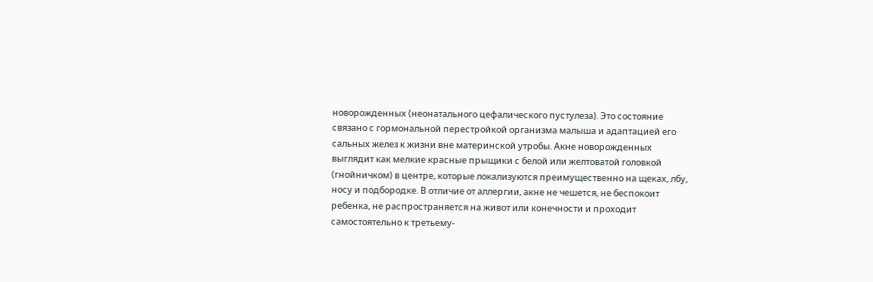новорожденных (неонатального цефалического пустулеза). Это состояние связано с гормональной перестройкой организма малыша и адаптацией его сальных желез к жизни вне материнской утробы. Акне новорожденных выглядит как мелкие красные прыщики с белой или желтоватой головкой (гнойничком) в центре, которые локализуются преимущественно на щеках, лбу, носу и подбородке. В отличие от аллергии, акне не чешется, не беспокоит ребенка, не распространяется на живот или конечности и проходит самостоятельно к третьему-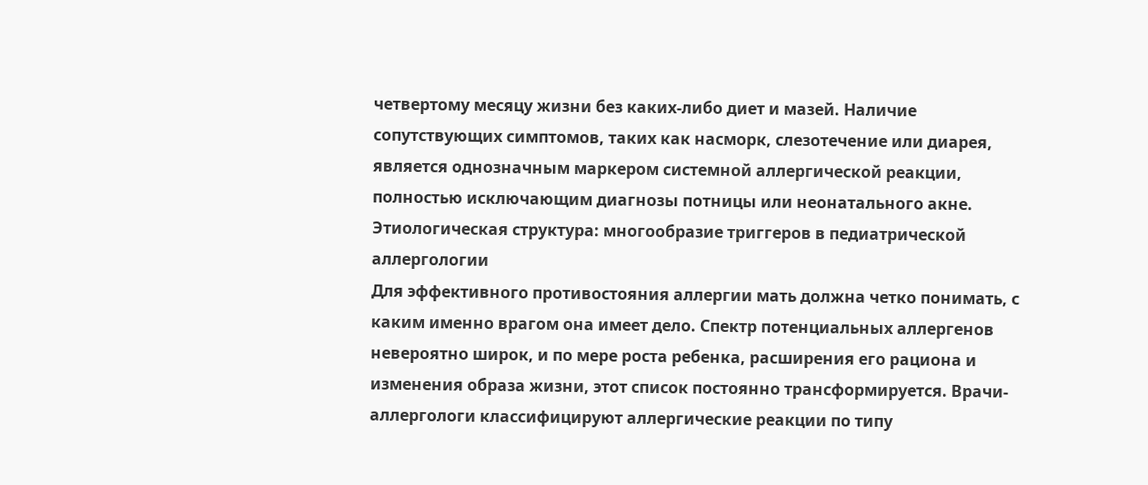четвертому месяцу жизни без каких-либо диет и мазей. Наличие сопутствующих симптомов, таких как насморк, слезотечение или диарея, является однозначным маркером системной аллергической реакции, полностью исключающим диагнозы потницы или неонатального акне.
Этиологическая структура: многообразие триггеров в педиатрической аллергологии
Для эффективного противостояния аллергии мать должна четко понимать, с каким именно врагом она имеет дело. Спектр потенциальных аллергенов невероятно широк, и по мере роста ребенка, расширения его рациона и изменения образа жизни, этот список постоянно трансформируется. Врачи-аллергологи классифицируют аллергические реакции по типу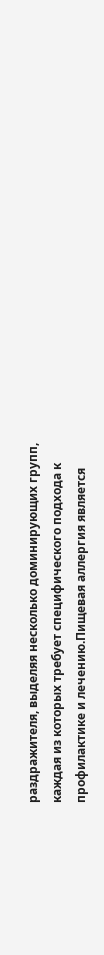раздражителя, выделяя несколько доминирующих групп, каждая из которых требует специфического подхода к профилактике и лечению.Пищевая аллергия является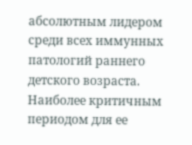абсолютным лидером среди всех иммунных патологий раннего детского возраста. Наиболее критичным периодом для ее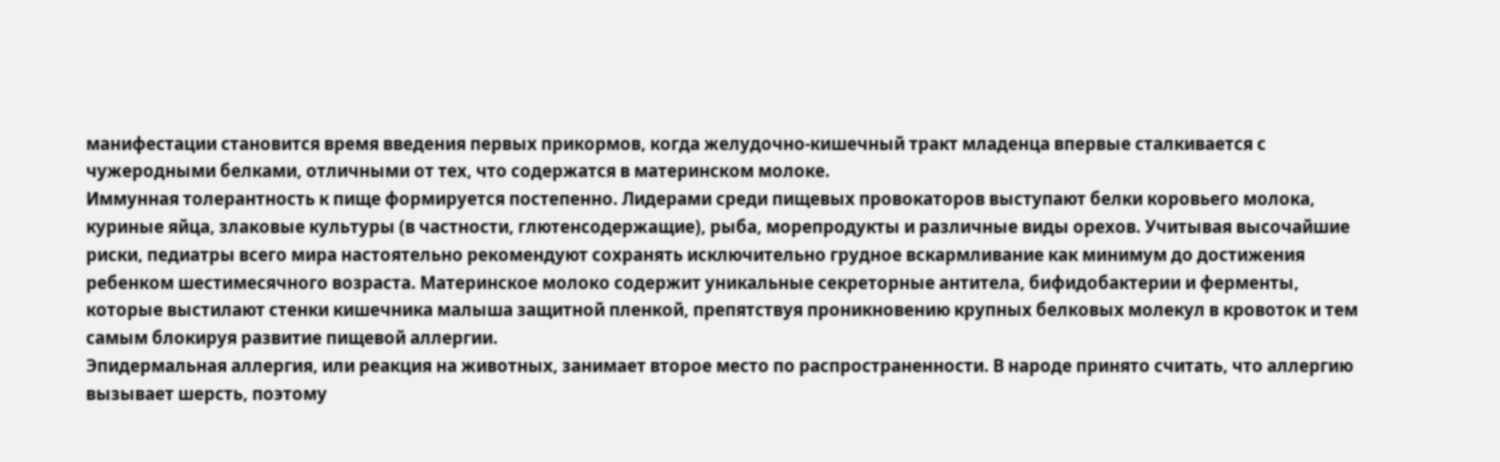манифестации становится время введения первых прикормов, когда желудочно-кишечный тракт младенца впервые сталкивается с чужеродными белками, отличными от тех, что содержатся в материнском молоке.
Иммунная толерантность к пище формируется постепенно. Лидерами среди пищевых провокаторов выступают белки коровьего молока, куриные яйца, злаковые культуры (в частности, глютенсодержащие), рыба, морепродукты и различные виды орехов. Учитывая высочайшие риски, педиатры всего мира настоятельно рекомендуют сохранять исключительно грудное вскармливание как минимум до достижения ребенком шестимесячного возраста. Материнское молоко содержит уникальные секреторные антитела, бифидобактерии и ферменты, которые выстилают стенки кишечника малыша защитной пленкой, препятствуя проникновению крупных белковых молекул в кровоток и тем самым блокируя развитие пищевой аллергии.
Эпидермальная аллергия, или реакция на животных, занимает второе место по распространенности. В народе принято считать, что аллергию вызывает шерсть, поэтому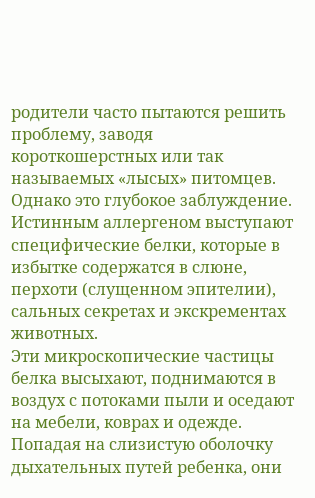родители часто пытаются решить проблему, заводя короткошерстных или так называемых «лысых» питомцев. Однако это глубокое заблуждение. Истинным аллергеном выступают специфические белки, которые в избытке содержатся в слюне, перхоти (слущенном эпителии), сальных секретах и экскрементах животных.
Эти микроскопические частицы белка высыхают, поднимаются в воздух с потоками пыли и оседают на мебели, коврах и одежде. Попадая на слизистую оболочку дыхательных путей ребенка, они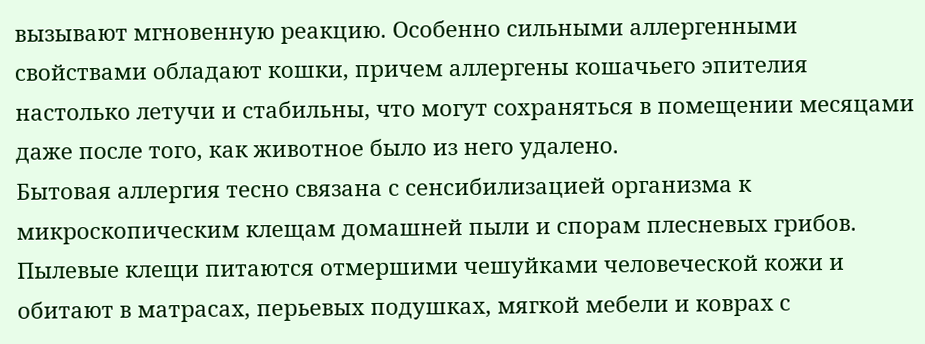вызывают мгновенную реакцию. Особенно сильными аллергенными свойствами обладают кошки, причем аллергены кошачьего эпителия настолько летучи и стабильны, что могут сохраняться в помещении месяцами даже после того, как животное было из него удалено.
Бытовая аллергия тесно связана с сенсибилизацией организма к микроскопическим клещам домашней пыли и спорам плесневых грибов. Пылевые клещи питаются отмершими чешуйками человеческой кожи и обитают в матрасах, перьевых подушках, мягкой мебели и коврах с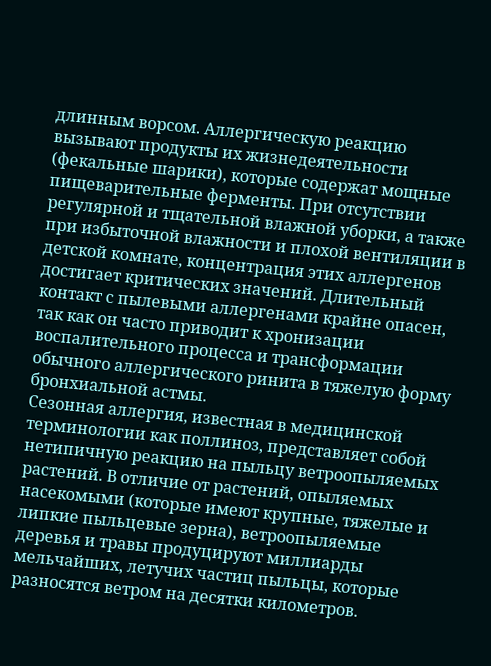длинным ворсом. Аллергическую реакцию вызывают продукты их жизнедеятельности (фекальные шарики), которые содержат мощные пищеварительные ферменты. При отсутствии регулярной и тщательной влажной уборки, а также при избыточной влажности и плохой вентиляции в детской комнате, концентрация этих аллергенов достигает критических значений. Длительный контакт с пылевыми аллергенами крайне опасен, так как он часто приводит к хронизации воспалительного процесса и трансформации обычного аллергического ринита в тяжелую форму бронхиальной астмы.
Сезонная аллергия, известная в медицинской терминологии как поллиноз, представляет собой нетипичную реакцию на пыльцу ветроопыляемых растений. В отличие от растений, опыляемых насекомыми (которые имеют крупные, тяжелые и липкие пыльцевые зерна), ветроопыляемые деревья и травы продуцируют миллиарды мельчайших, летучих частиц пыльцы, которые разносятся ветром на десятки километров.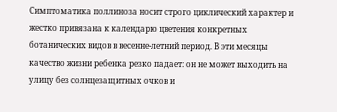Симптоматика поллиноза носит строго циклический характер и жестко привязана к календарю цветения конкретных ботанических видов в весенне-летний период. В эти месяцы качество жизни ребенка резко падает: он не может выходить на улицу без солнцезащитных очков и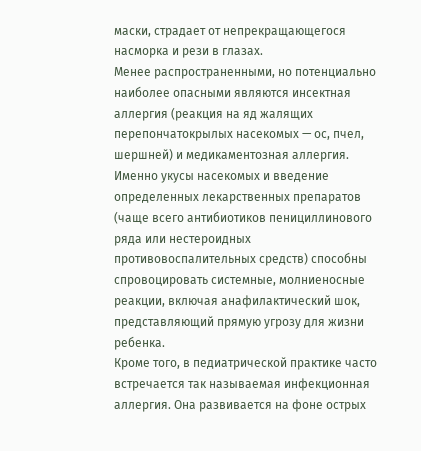маски, страдает от непрекращающегося насморка и рези в глазах.
Менее распространенными, но потенциально наиболее опасными являются инсектная аллергия (реакция на яд жалящих перепончатокрылых насекомых — ос, пчел, шершней) и медикаментозная аллергия. Именно укусы насекомых и введение определенных лекарственных препаратов (чаще всего антибиотиков пенициллинового ряда или нестероидных противовоспалительных средств) способны спровоцировать системные, молниеносные реакции, включая анафилактический шок, представляющий прямую угрозу для жизни ребенка.
Кроме того, в педиатрической практике часто встречается так называемая инфекционная аллергия. Она развивается на фоне острых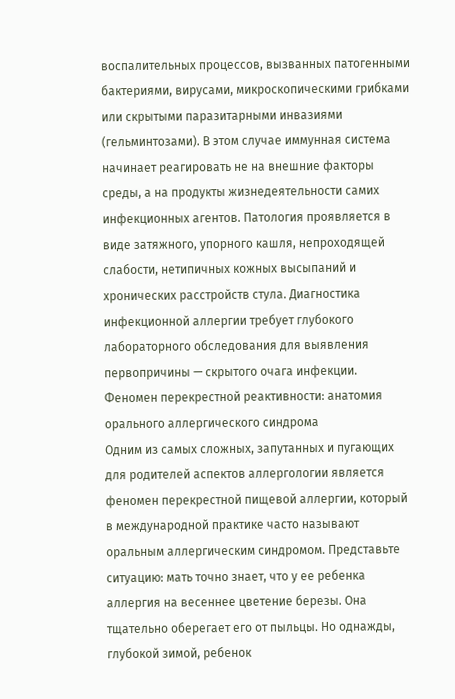воспалительных процессов, вызванных патогенными бактериями, вирусами, микроскопическими грибками или скрытыми паразитарными инвазиями (гельминтозами). В этом случае иммунная система начинает реагировать не на внешние факторы среды, а на продукты жизнедеятельности самих инфекционных агентов. Патология проявляется в виде затяжного, упорного кашля, непроходящей слабости, нетипичных кожных высыпаний и хронических расстройств стула. Диагностика инфекционной аллергии требует глубокого лабораторного обследования для выявления первопричины — скрытого очага инфекции.
Феномен перекрестной реактивности: анатомия орального аллергического синдрома
Одним из самых сложных, запутанных и пугающих для родителей аспектов аллергологии является феномен перекрестной пищевой аллергии, который в международной практике часто называют оральным аллергическим синдромом. Представьте ситуацию: мать точно знает, что у ее ребенка аллергия на весеннее цветение березы. Она тщательно оберегает его от пыльцы. Но однажды, глубокой зимой, ребенок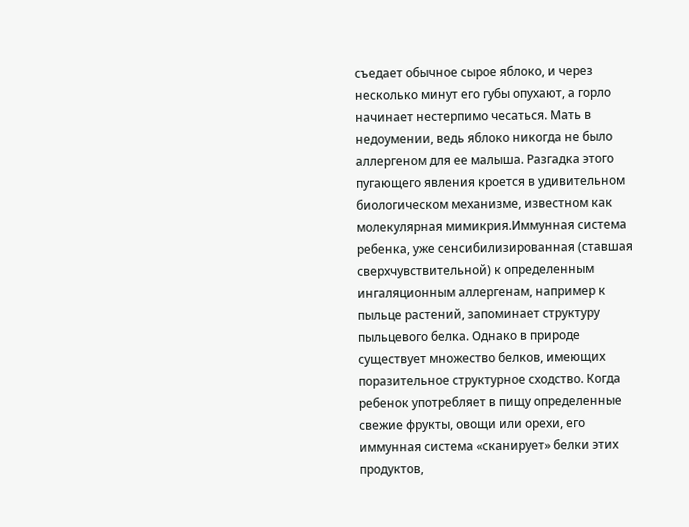съедает обычное сырое яблоко, и через несколько минут его губы опухают, а горло начинает нестерпимо чесаться. Мать в недоумении, ведь яблоко никогда не было аллергеном для ее малыша. Разгадка этого пугающего явления кроется в удивительном биологическом механизме, известном как молекулярная мимикрия.Иммунная система ребенка, уже сенсибилизированная (ставшая сверхчувствительной) к определенным ингаляционным аллергенам, например к пыльце растений, запоминает структуру пыльцевого белка. Однако в природе существует множество белков, имеющих поразительное структурное сходство. Когда ребенок употребляет в пищу определенные свежие фрукты, овощи или орехи, его иммунная система «сканирует» белки этих продуктов,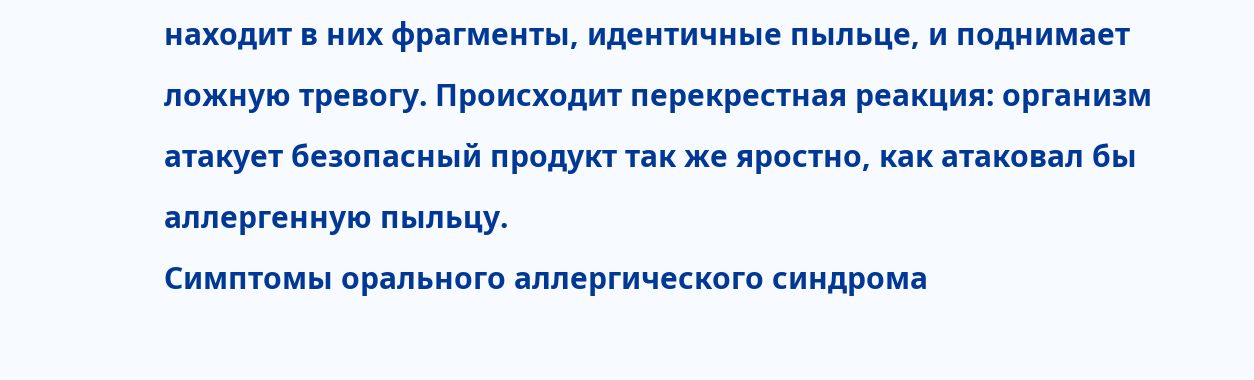находит в них фрагменты, идентичные пыльце, и поднимает ложную тревогу. Происходит перекрестная реакция: организм атакует безопасный продукт так же яростно, как атаковал бы аллергенную пыльцу.
Симптомы орального аллергического синдрома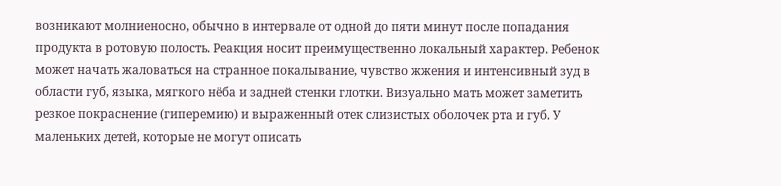возникают молниеносно, обычно в интервале от одной до пяти минут после попадания продукта в ротовую полость. Реакция носит преимущественно локальный характер. Ребенок может начать жаловаться на странное покалывание, чувство жжения и интенсивный зуд в области губ, языка, мягкого нёба и задней стенки глотки. Визуально мать может заметить резкое покраснение (гиперемию) и выраженный отек слизистых оболочек рта и губ. У маленьких детей, которые не могут описать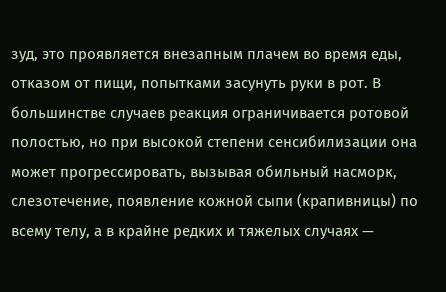зуд, это проявляется внезапным плачем во время еды, отказом от пищи, попытками засунуть руки в рот. В большинстве случаев реакция ограничивается ротовой полостью, но при высокой степени сенсибилизации она может прогрессировать, вызывая обильный насморк, слезотечение, появление кожной сыпи (крапивницы) по всему телу, а в крайне редких и тяжелых случаях —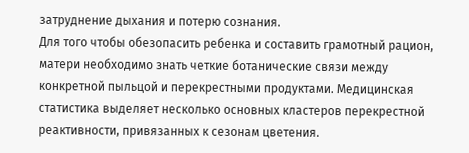затруднение дыхания и потерю сознания.
Для того чтобы обезопасить ребенка и составить грамотный рацион, матери необходимо знать четкие ботанические связи между конкретной пыльцой и перекрестными продуктами. Медицинская статистика выделяет несколько основных кластеров перекрестной реактивности, привязанных к сезонам цветения.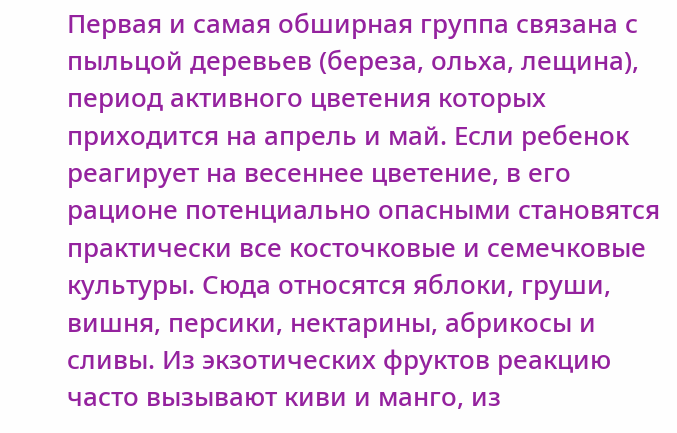Первая и самая обширная группа связана с пыльцой деревьев (береза, ольха, лещина), период активного цветения которых приходится на апрель и май. Если ребенок реагирует на весеннее цветение, в его рационе потенциально опасными становятся практически все косточковые и семечковые культуры. Сюда относятся яблоки, груши, вишня, персики, нектарины, абрикосы и сливы. Из экзотических фруктов реакцию часто вызывают киви и манго, из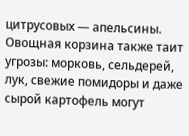цитрусовых — апельсины. Овощная корзина также таит угрозы: морковь, сельдерей, лук, свежие помидоры и даже сырой картофель могут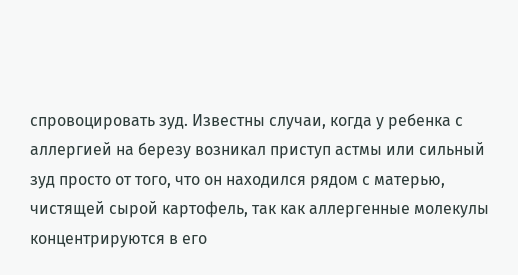спровоцировать зуд. Известны случаи, когда у ребенка с аллергией на березу возникал приступ астмы или сильный зуд просто от того, что он находился рядом с матерью, чистящей сырой картофель, так как аллергенные молекулы концентрируются в его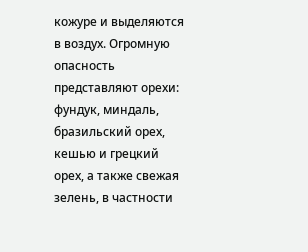кожуре и выделяются в воздух. Огромную опасность представляют орехи: фундук, миндаль, бразильский орех, кешью и грецкий орех, а также свежая зелень, в частности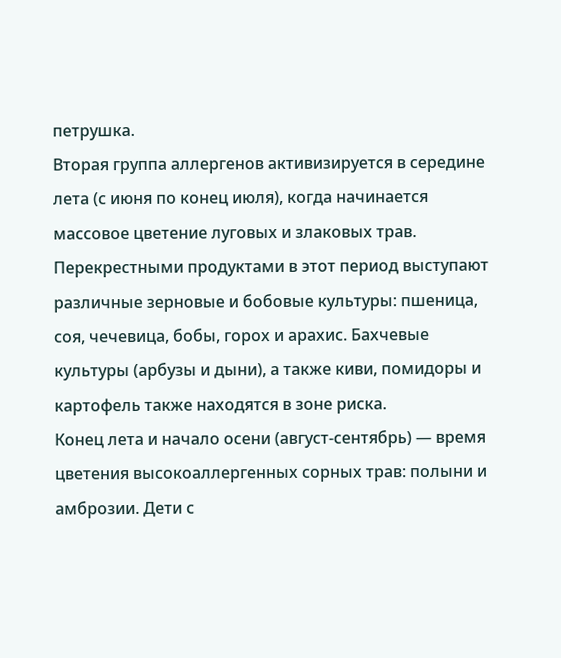петрушка.
Вторая группа аллергенов активизируется в середине лета (с июня по конец июля), когда начинается массовое цветение луговых и злаковых трав. Перекрестными продуктами в этот период выступают различные зерновые и бобовые культуры: пшеница, соя, чечевица, бобы, горох и арахис. Бахчевые культуры (арбузы и дыни), а также киви, помидоры и картофель также находятся в зоне риска.
Конец лета и начало осени (август-сентябрь) — время цветения высокоаллергенных сорных трав: полыни и амброзии. Дети с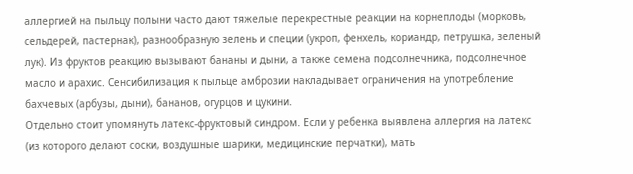аллергией на пыльцу полыни часто дают тяжелые перекрестные реакции на корнеплоды (морковь, сельдерей, пастернак), разнообразную зелень и специи (укроп, фенхель, кориандр, петрушка, зеленый лук). Из фруктов реакцию вызывают бананы и дыни, а также семена подсолнечника, подсолнечное масло и арахис. Сенсибилизация к пыльце амброзии накладывает ограничения на употребление бахчевых (арбузы, дыни), бананов, огурцов и цукини.
Отдельно стоит упомянуть латекс-фруктовый синдром. Если у ребенка выявлена аллергия на латекс (из которого делают соски, воздушные шарики, медицинские перчатки), мать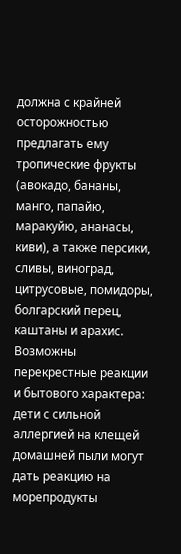должна с крайней осторожностью предлагать ему тропические фрукты (авокадо, бананы, манго, папайю, маракуйю, ананасы, киви), а также персики, сливы, виноград, цитрусовые, помидоры, болгарский перец, каштаны и арахис. Возможны перекрестные реакции и бытового характера: дети с сильной аллергией на клещей домашней пыли могут дать реакцию на морепродукты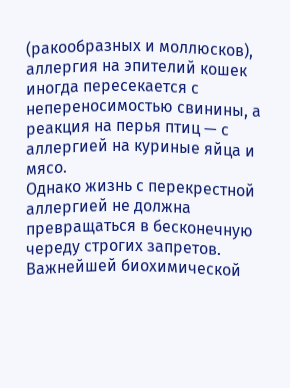(ракообразных и моллюсков), аллергия на эпителий кошек иногда пересекается с непереносимостью свинины, а реакция на перья птиц — с аллергией на куриные яйца и мясо.
Однако жизнь с перекрестной аллергией не должна превращаться в бесконечную череду строгих запретов. Важнейшей биохимической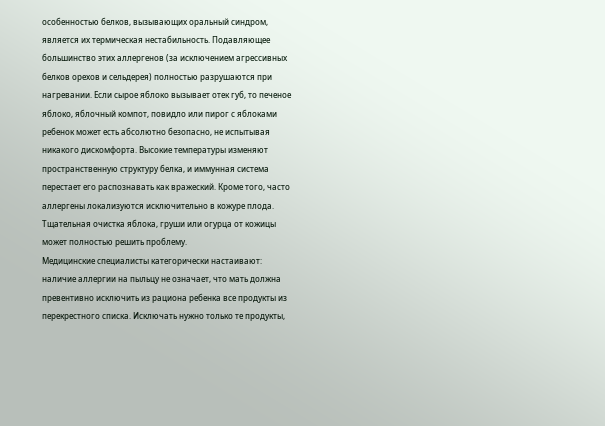особенностью белков, вызывающих оральный синдром, является их термическая нестабильность. Подавляющее большинство этих аллергенов (за исключением агрессивных белков орехов и сельдерея) полностью разрушаются при нагревании. Если сырое яблоко вызывает отек губ, то печеное яблоко, яблочный компот, повидло или пирог с яблоками ребенок может есть абсолютно безопасно, не испытывая никакого дискомфорта. Высокие температуры изменяют пространственную структуру белка, и иммунная система перестает его распознавать как вражеский. Кроме того, часто аллергены локализуются исключительно в кожуре плода. Тщательная очистка яблока, груши или огурца от кожицы может полностью решить проблему.
Медицинские специалисты категорически настаивают: наличие аллергии на пыльцу не означает, что мать должна превентивно исключить из рациона ребенка все продукты из перекрестного списка. Исключать нужно только те продукты,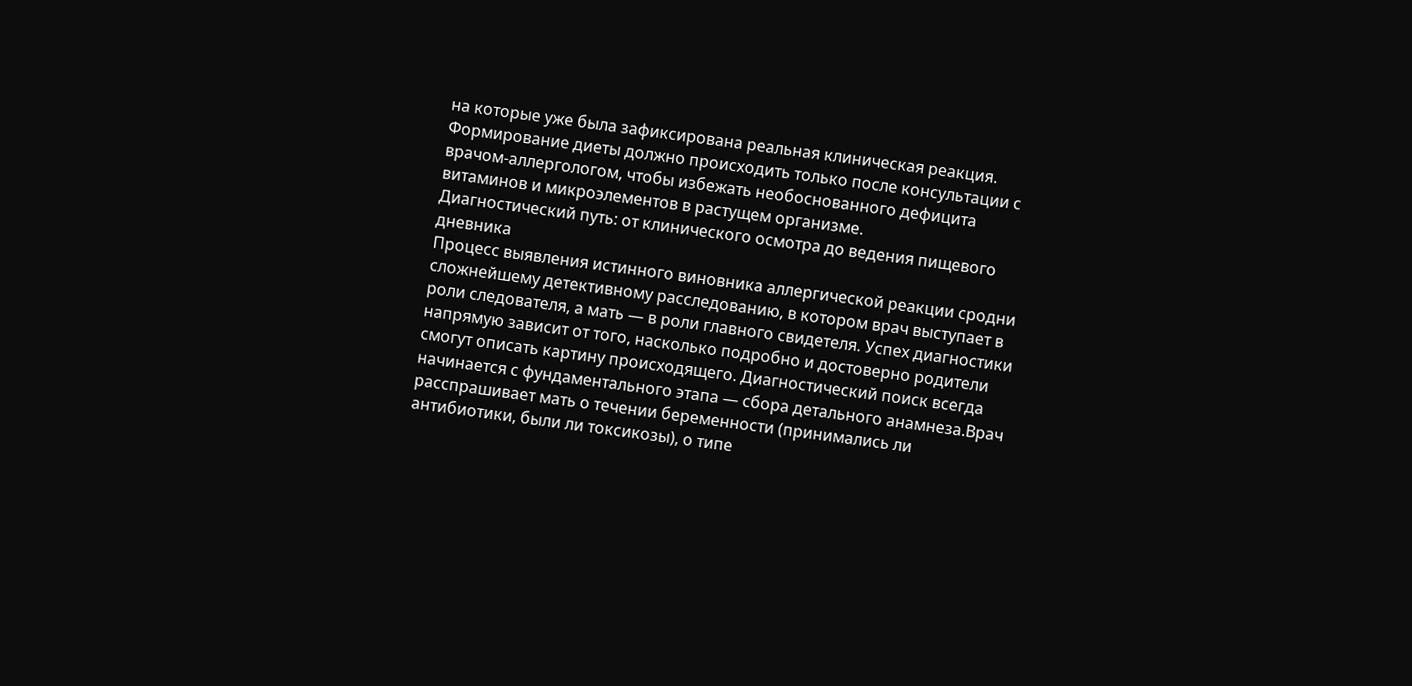на которые уже была зафиксирована реальная клиническая реакция. Формирование диеты должно происходить только после консультации с врачом-аллергологом, чтобы избежать необоснованного дефицита витаминов и микроэлементов в растущем организме.
Диагностический путь: от клинического осмотра до ведения пищевого дневника
Процесс выявления истинного виновника аллергической реакции сродни сложнейшему детективному расследованию, в котором врач выступает в роли следователя, а мать — в роли главного свидетеля. Успех диагностики напрямую зависит от того, насколько подробно и достоверно родители смогут описать картину происходящего. Диагностический поиск всегда начинается с фундаментального этапа — сбора детального анамнеза.Врач расспрашивает мать о течении беременности (принимались ли антибиотики, были ли токсикозы), о типе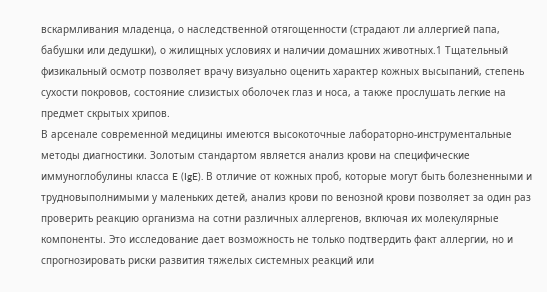вскармливания младенца, о наследственной отягощенности (страдают ли аллергией папа, бабушки или дедушки), о жилищных условиях и наличии домашних животных.1 Тщательный физикальный осмотр позволяет врачу визуально оценить характер кожных высыпаний, степень сухости покровов, состояние слизистых оболочек глаз и носа, а также прослушать легкие на предмет скрытых хрипов.
В арсенале современной медицины имеются высокоточные лабораторно-инструментальные методы диагностики. Золотым стандартом является анализ крови на специфические иммуноглобулины класса E (IgE). В отличие от кожных проб, которые могут быть болезненными и трудновыполнимыми у маленьких детей, анализ крови по венозной крови позволяет за один раз проверить реакцию организма на сотни различных аллергенов, включая их молекулярные компоненты. Это исследование дает возможность не только подтвердить факт аллергии, но и спрогнозировать риски развития тяжелых системных реакций или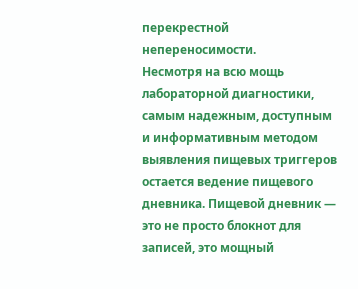перекрестной непереносимости.
Несмотря на всю мощь лабораторной диагностики, самым надежным, доступным и информативным методом выявления пищевых триггеров остается ведение пищевого дневника. Пищевой дневник — это не просто блокнот для записей, это мощный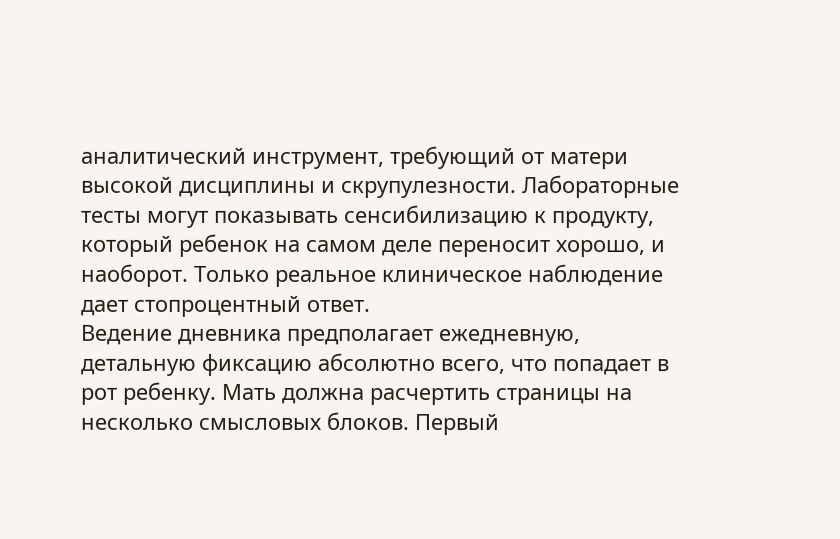аналитический инструмент, требующий от матери высокой дисциплины и скрупулезности. Лабораторные тесты могут показывать сенсибилизацию к продукту, который ребенок на самом деле переносит хорошо, и наоборот. Только реальное клиническое наблюдение дает стопроцентный ответ.
Ведение дневника предполагает ежедневную, детальную фиксацию абсолютно всего, что попадает в рот ребенку. Мать должна расчертить страницы на несколько смысловых блоков. Первый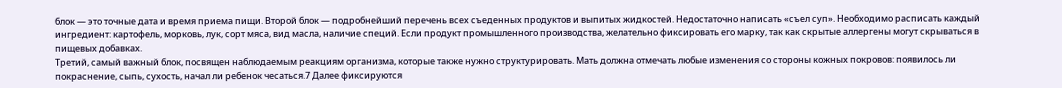блок — это точные дата и время приема пищи. Второй блок — подробнейший перечень всех съеденных продуктов и выпитых жидкостей. Недостаточно написать «съел суп». Необходимо расписать каждый ингредиент: картофель, морковь, лук, сорт мяса, вид масла, наличие специй. Если продукт промышленного производства, желательно фиксировать его марку, так как скрытые аллергены могут скрываться в пищевых добавках.
Третий, самый важный блок, посвящен наблюдаемым реакциям организма, которые также нужно структурировать. Мать должна отмечать любые изменения со стороны кожных покровов: появилось ли покраснение, сыпь, сухость, начал ли ребенок чесаться.7 Далее фиксируются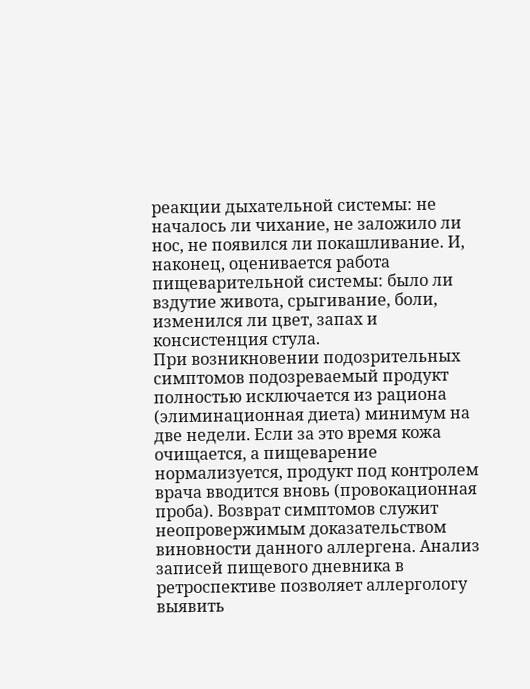реакции дыхательной системы: не началось ли чихание, не заложило ли нос, не появился ли покашливание. И, наконец, оценивается работа пищеварительной системы: было ли вздутие живота, срыгивание, боли, изменился ли цвет, запах и консистенция стула.
При возникновении подозрительных симптомов подозреваемый продукт полностью исключается из рациона (элиминационная диета) минимум на две недели. Если за это время кожа очищается, а пищеварение нормализуется, продукт под контролем врача вводится вновь (провокационная проба). Возврат симптомов служит неопровержимым доказательством виновности данного аллергена. Анализ записей пищевого дневника в ретроспективе позволяет аллергологу выявить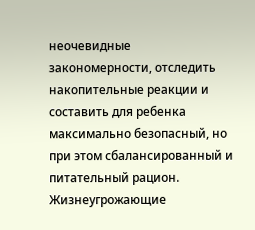неочевидные закономерности, отследить накопительные реакции и составить для ребенка максимально безопасный, но при этом сбалансированный и питательный рацион.
Жизнеугрожающие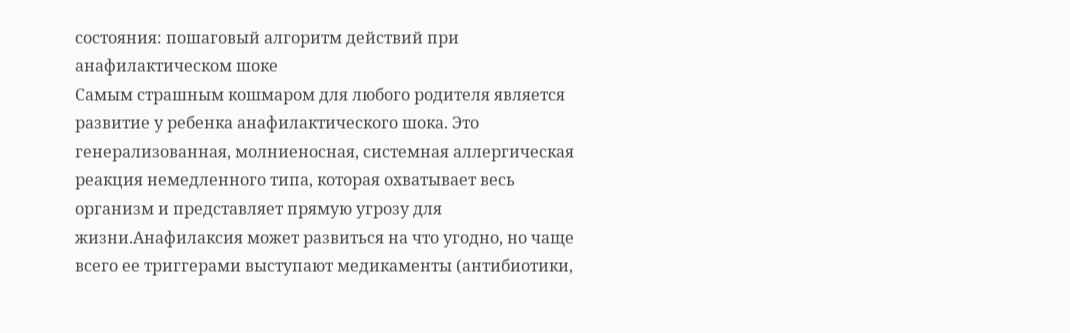состояния: пошаговый алгоритм действий при анафилактическом шоке
Самым страшным кошмаром для любого родителя является развитие у ребенка анафилактического шока. Это генерализованная, молниеносная, системная аллергическая реакция немедленного типа, которая охватывает весь организм и представляет прямую угрозу для жизни.Анафилаксия может развиться на что угодно, но чаще всего ее триггерами выступают медикаменты (антибиотики,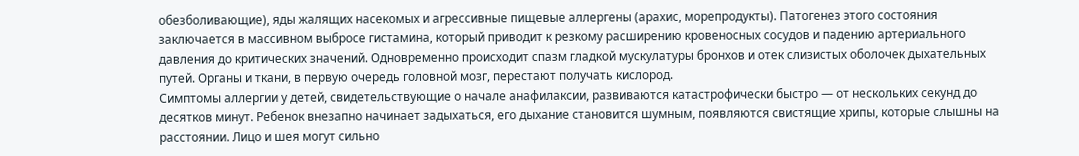обезболивающие), яды жалящих насекомых и агрессивные пищевые аллергены (арахис, морепродукты). Патогенез этого состояния заключается в массивном выбросе гистамина, который приводит к резкому расширению кровеносных сосудов и падению артериального давления до критических значений. Одновременно происходит спазм гладкой мускулатуры бронхов и отек слизистых оболочек дыхательных путей. Органы и ткани, в первую очередь головной мозг, перестают получать кислород.
Симптомы аллергии у детей, свидетельствующие о начале анафилаксии, развиваются катастрофически быстро — от нескольких секунд до десятков минут. Ребенок внезапно начинает задыхаться, его дыхание становится шумным, появляются свистящие хрипы, которые слышны на расстоянии. Лицо и шея могут сильно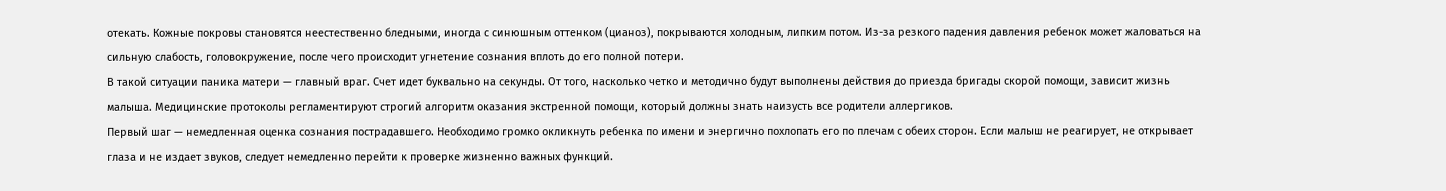отекать. Кожные покровы становятся неестественно бледными, иногда с синюшным оттенком (цианоз), покрываются холодным, липким потом. Из-за резкого падения давления ребенок может жаловаться на сильную слабость, головокружение, после чего происходит угнетение сознания вплоть до его полной потери.
В такой ситуации паника матери — главный враг. Счет идет буквально на секунды. От того, насколько четко и методично будут выполнены действия до приезда бригады скорой помощи, зависит жизнь малыша. Медицинские протоколы регламентируют строгий алгоритм оказания экстренной помощи, который должны знать наизусть все родители аллергиков.
Первый шаг — немедленная оценка сознания пострадавшего. Необходимо громко окликнуть ребенка по имени и энергично похлопать его по плечам с обеих сторон. Если малыш не реагирует, не открывает глаза и не издает звуков, следует немедленно перейти к проверке жизненно важных функций.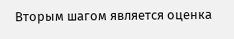Вторым шагом является оценка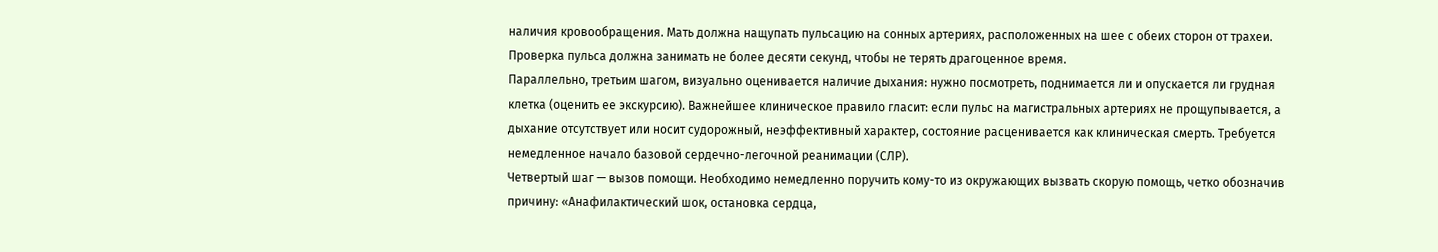наличия кровообращения. Мать должна нащупать пульсацию на сонных артериях, расположенных на шее с обеих сторон от трахеи. Проверка пульса должна занимать не более десяти секунд, чтобы не терять драгоценное время.
Параллельно, третьим шагом, визуально оценивается наличие дыхания: нужно посмотреть, поднимается ли и опускается ли грудная клетка (оценить ее экскурсию). Важнейшее клиническое правило гласит: если пульс на магистральных артериях не прощупывается, а дыхание отсутствует или носит судорожный, неэффективный характер, состояние расценивается как клиническая смерть. Требуется немедленное начало базовой сердечно-легочной реанимации (СЛР).
Четвертый шаг — вызов помощи. Необходимо немедленно поручить кому-то из окружающих вызвать скорую помощь, четко обозначив причину: «Анафилактический шок, остановка сердца,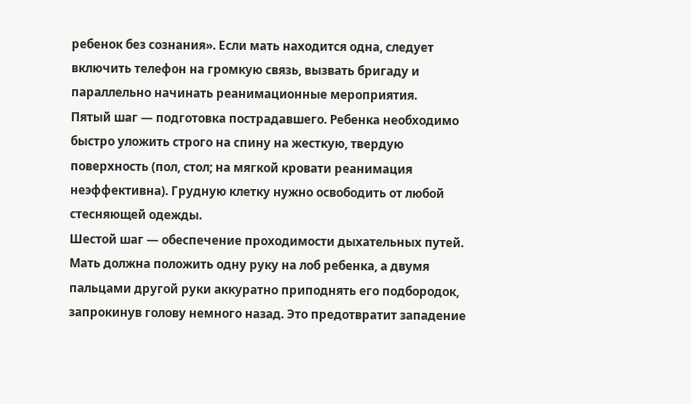ребенок без сознания». Если мать находится одна, следует включить телефон на громкую связь, вызвать бригаду и параллельно начинать реанимационные мероприятия.
Пятый шаг — подготовка пострадавшего. Ребенка необходимо быстро уложить строго на спину на жесткую, твердую поверхность (пол, стол; на мягкой кровати реанимация неэффективна). Грудную клетку нужно освободить от любой стесняющей одежды.
Шестой шаг — обеспечение проходимости дыхательных путей. Мать должна положить одну руку на лоб ребенка, а двумя пальцами другой руки аккуратно приподнять его подбородок, запрокинув голову немного назад. Это предотвратит западение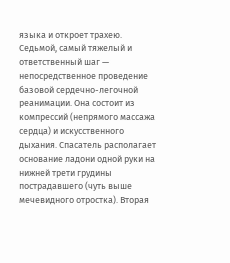языка и откроет трахею.
Седьмой, самый тяжелый и ответственный шаг — непосредственное проведение базовой сердечно-легочной реанимации. Она состоит из компрессий (непрямого массажа сердца) и искусственного дыхания. Спасатель располагает основание ладони одной руки на нижней трети грудины пострадавшего (чуть выше мечевидного отростка). Вторая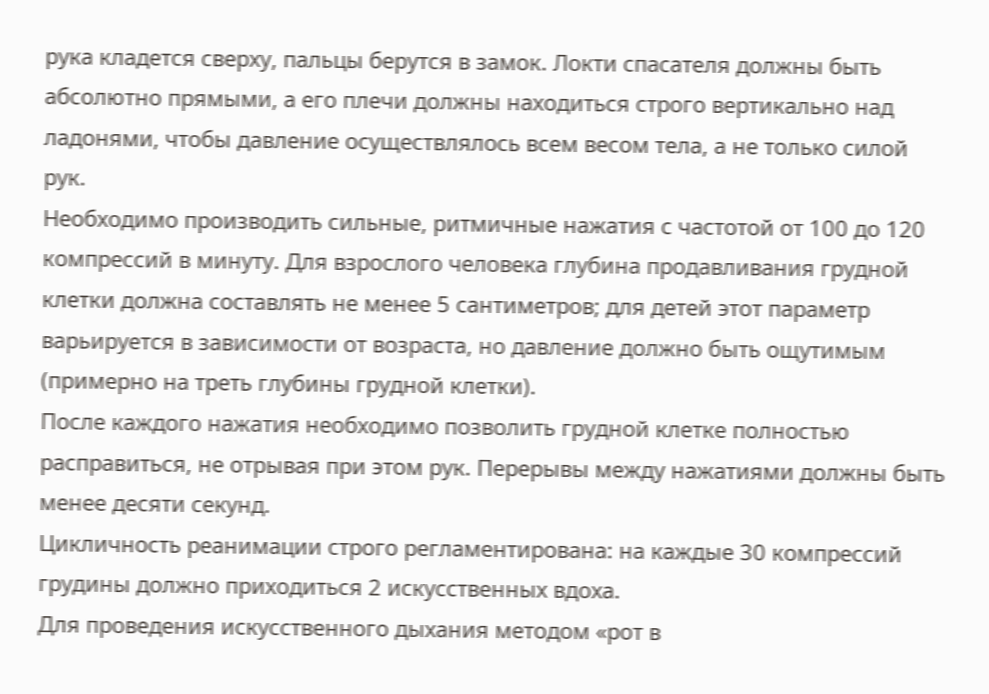рука кладется сверху, пальцы берутся в замок. Локти спасателя должны быть абсолютно прямыми, а его плечи должны находиться строго вертикально над ладонями, чтобы давление осуществлялось всем весом тела, а не только силой рук.
Необходимо производить сильные, ритмичные нажатия с частотой от 100 до 120 компрессий в минуту. Для взрослого человека глубина продавливания грудной клетки должна составлять не менее 5 сантиметров; для детей этот параметр варьируется в зависимости от возраста, но давление должно быть ощутимым (примерно на треть глубины грудной клетки).
После каждого нажатия необходимо позволить грудной клетке полностью расправиться, не отрывая при этом рук. Перерывы между нажатиями должны быть менее десяти секунд.
Цикличность реанимации строго регламентирована: на каждые 30 компрессий грудины должно приходиться 2 искусственных вдоха.
Для проведения искусственного дыхания методом «рот в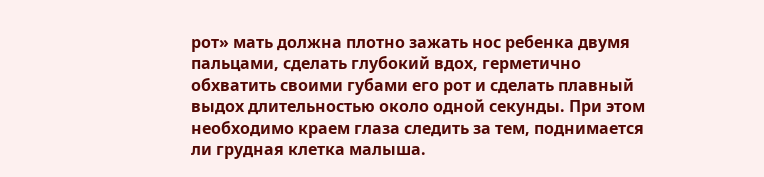рот» мать должна плотно зажать нос ребенка двумя пальцами, сделать глубокий вдох, герметично обхватить своими губами его рот и сделать плавный выдох длительностью около одной секунды. При этом необходимо краем глаза следить за тем, поднимается ли грудная клетка малыша.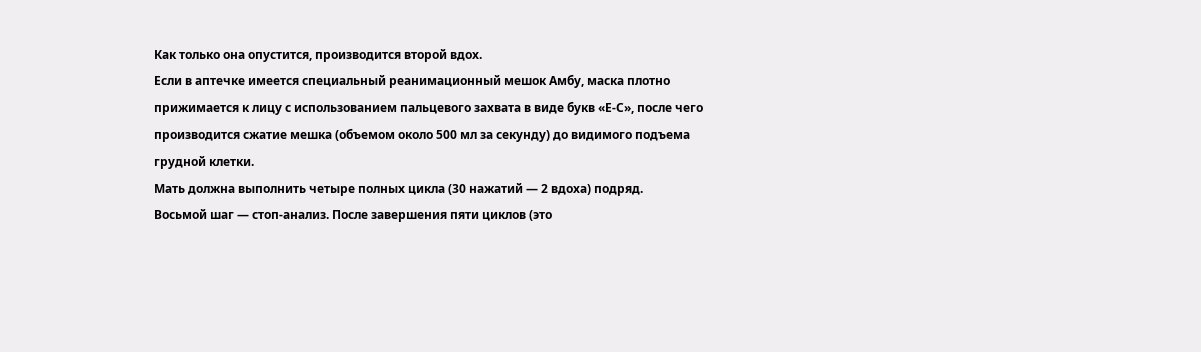Как только она опустится, производится второй вдох.
Если в аптечке имеется специальный реанимационный мешок Амбу, маска плотно прижимается к лицу с использованием пальцевого захвата в виде букв «Е-С», после чего производится сжатие мешка (объемом около 500 мл за секунду) до видимого подъема грудной клетки.
Мать должна выполнить четыре полных цикла (30 нажатий — 2 вдоха) подряд.
Восьмой шаг — стоп-анализ. После завершения пяти циклов (это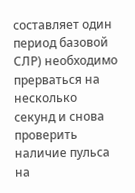составляет один период базовой СЛР) необходимо прерваться на несколько секунд и снова проверить наличие пульса на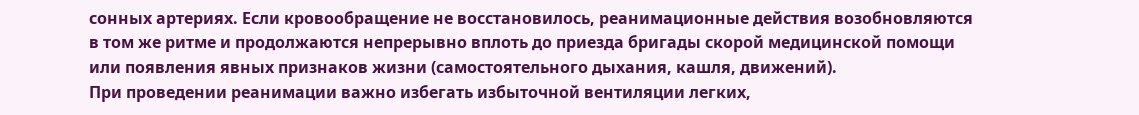сонных артериях. Если кровообращение не восстановилось, реанимационные действия возобновляются в том же ритме и продолжаются непрерывно вплоть до приезда бригады скорой медицинской помощи или появления явных признаков жизни (самостоятельного дыхания, кашля, движений).
При проведении реанимации важно избегать избыточной вентиляции легких,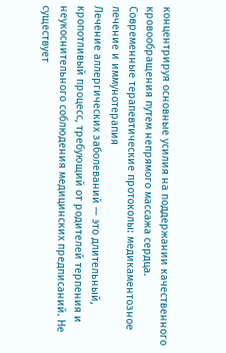концентрируя основные усилия на поддержании качественного кровообращения путем непрямого массажа сердца.
Современные терапевтические протоколы: медикаментозное лечение и иммунотерапия
Лечение аллергических заболеваний — это длительный, кропотливый процесс, требующий от родителей терпения и неукоснительного соблюдения медицинских предписаний. Не существует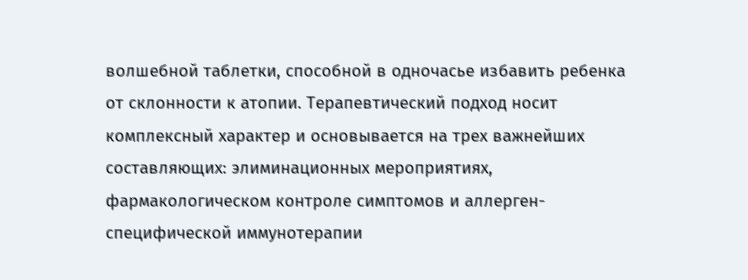волшебной таблетки, способной в одночасье избавить ребенка от склонности к атопии. Терапевтический подход носит комплексный характер и основывается на трех важнейших составляющих: элиминационных мероприятиях, фармакологическом контроле симптомов и аллерген-специфической иммунотерапии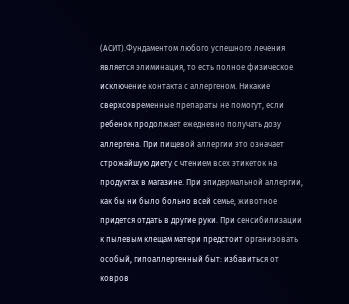(АСИТ).Фундаментом любого успешного лечения является элиминация, то есть полное физическое исключение контакта с аллергеном. Никакие сверхсовременные препараты не помогут, если ребенок продолжает ежедневно получать дозу аллергена. При пищевой аллергии это означает строжайшую диету с чтением всех этикеток на продуктах в магазине. При эпидермальной аллергии, как бы ни было больно всей семье, животное придется отдать в другие руки. При сенсибилизации к пылевым клещам матери предстоит организовать особый, гипоаллергенный быт: избавиться от ковров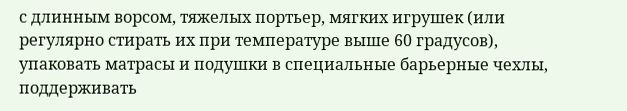с длинным ворсом, тяжелых портьер, мягких игрушек (или регулярно стирать их при температуре выше 60 градусов), упаковать матрасы и подушки в специальные барьерные чехлы, поддерживать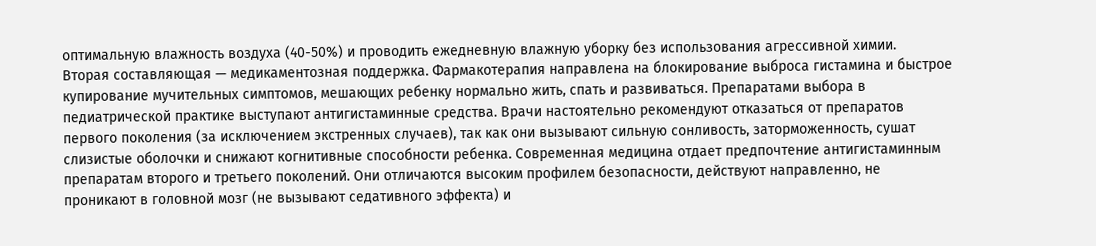оптимальную влажность воздуха (40-50%) и проводить ежедневную влажную уборку без использования агрессивной химии.
Вторая составляющая — медикаментозная поддержка. Фармакотерапия направлена на блокирование выброса гистамина и быстрое купирование мучительных симптомов, мешающих ребенку нормально жить, спать и развиваться. Препаратами выбора в педиатрической практике выступают антигистаминные средства. Врачи настоятельно рекомендуют отказаться от препаратов первого поколения (за исключением экстренных случаев), так как они вызывают сильную сонливость, заторможенность, сушат слизистые оболочки и снижают когнитивные способности ребенка. Современная медицина отдает предпочтение антигистаминным препаратам второго и третьего поколений. Они отличаются высоким профилем безопасности, действуют направленно, не проникают в головной мозг (не вызывают седативного эффекта) и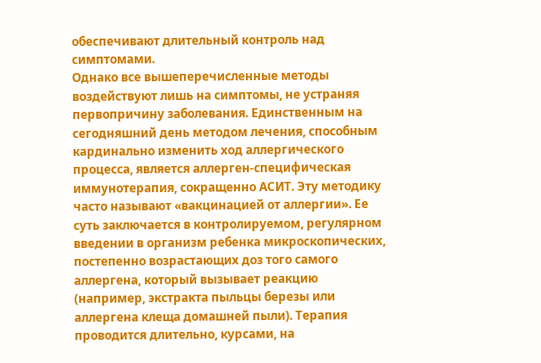обеспечивают длительный контроль над симптомами.
Однако все вышеперечисленные методы воздействуют лишь на симптомы, не устраняя первопричину заболевания. Единственным на сегодняшний день методом лечения, способным кардинально изменить ход аллергического процесса, является аллерген-специфическая иммунотерапия, сокращенно АСИТ. Эту методику часто называют «вакцинацией от аллергии». Ее суть заключается в контролируемом, регулярном введении в организм ребенка микроскопических, постепенно возрастающих доз того самого аллергена, который вызывает реакцию (например, экстракта пыльцы березы или аллергена клеща домашней пыли). Терапия проводится длительно, курсами, на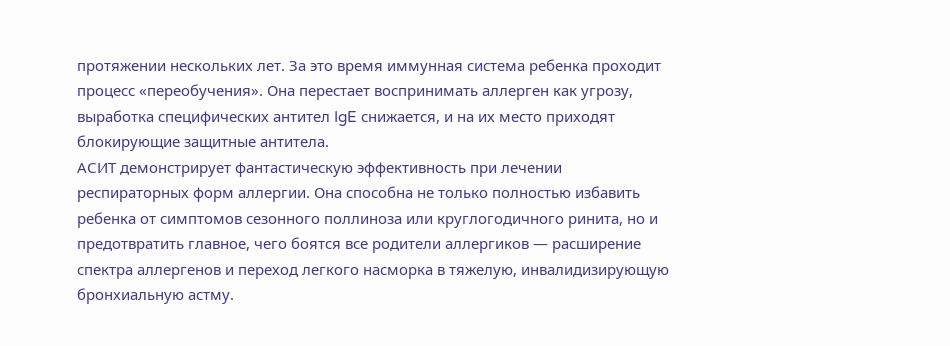протяжении нескольких лет. За это время иммунная система ребенка проходит процесс «переобучения». Она перестает воспринимать аллерген как угрозу, выработка специфических антител IgE снижается, и на их место приходят блокирующие защитные антитела.
АСИТ демонстрирует фантастическую эффективность при лечении респираторных форм аллергии. Она способна не только полностью избавить ребенка от симптомов сезонного поллиноза или круглогодичного ринита, но и предотвратить главное, чего боятся все родители аллергиков — расширение спектра аллергенов и переход легкого насморка в тяжелую, инвалидизирующую бронхиальную астму.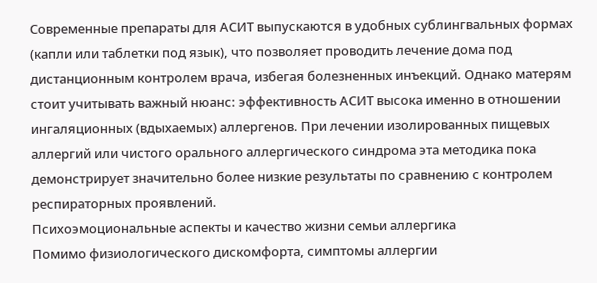Современные препараты для АСИТ выпускаются в удобных сублингвальных формах (капли или таблетки под язык), что позволяет проводить лечение дома под дистанционным контролем врача, избегая болезненных инъекций. Однако матерям стоит учитывать важный нюанс: эффективность АСИТ высока именно в отношении ингаляционных (вдыхаемых) аллергенов. При лечении изолированных пищевых аллергий или чистого орального аллергического синдрома эта методика пока демонстрирует значительно более низкие результаты по сравнению с контролем респираторных проявлений.
Психоэмоциональные аспекты и качество жизни семьи аллергика
Помимо физиологического дискомфорта, симптомы аллергии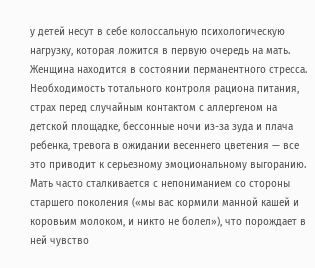у детей несут в себе колоссальную психологическую нагрузку, которая ложится в первую очередь на мать. Женщина находится в состоянии перманентного стресса. Необходимость тотального контроля рациона питания, страх перед случайным контактом с аллергеном на детской площадке, бессонные ночи из-за зуда и плача ребенка, тревога в ожидании весеннего цветения — все это приводит к серьезному эмоциональному выгоранию. Мать часто сталкивается с непониманием со стороны старшего поколения («мы вас кормили манной кашей и коровьим молоком, и никто не болел»), что порождает в ней чувство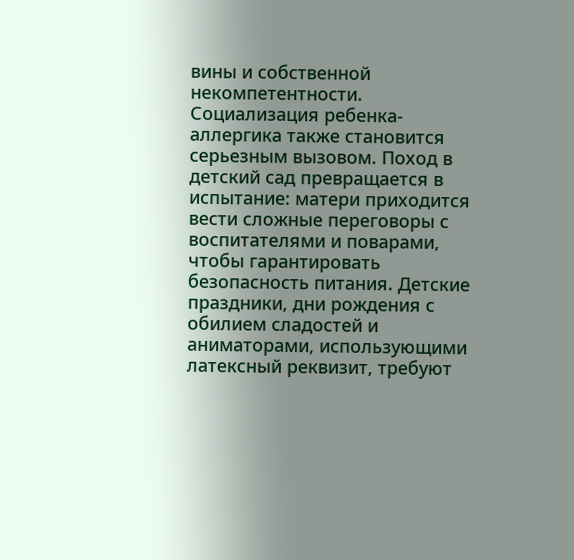вины и собственной некомпетентности.
Социализация ребенка-аллергика также становится серьезным вызовом. Поход в детский сад превращается в испытание: матери приходится вести сложные переговоры с воспитателями и поварами, чтобы гарантировать безопасность питания. Детские праздники, дни рождения с обилием сладостей и аниматорами, использующими латексный реквизит, требуют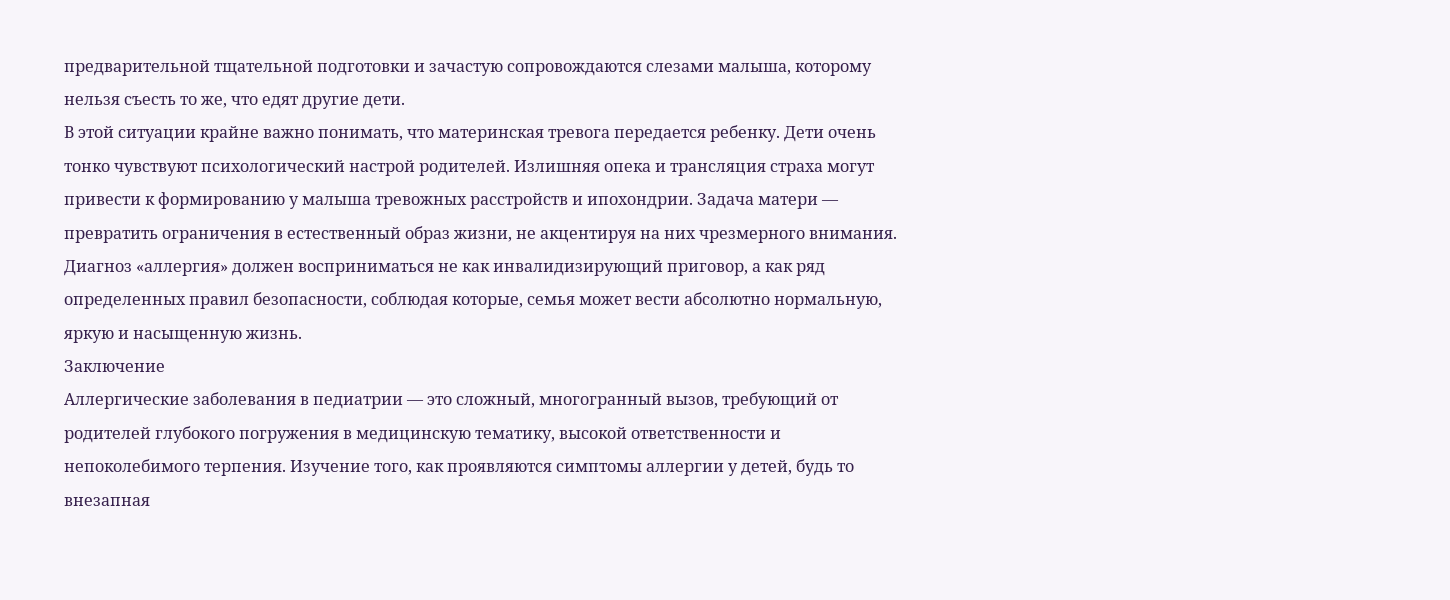предварительной тщательной подготовки и зачастую сопровождаются слезами малыша, которому нельзя съесть то же, что едят другие дети.
В этой ситуации крайне важно понимать, что материнская тревога передается ребенку. Дети очень тонко чувствуют психологический настрой родителей. Излишняя опека и трансляция страха могут привести к формированию у малыша тревожных расстройств и ипохондрии. Задача матери — превратить ограничения в естественный образ жизни, не акцентируя на них чрезмерного внимания. Диагноз «аллергия» должен восприниматься не как инвалидизирующий приговор, а как ряд определенных правил безопасности, соблюдая которые, семья может вести абсолютно нормальную, яркую и насыщенную жизнь.
Заключение
Аллергические заболевания в педиатрии — это сложный, многогранный вызов, требующий от родителей глубокого погружения в медицинскую тематику, высокой ответственности и непоколебимого терпения. Изучение того, как проявляются симптомы аллергии у детей, будь то внезапная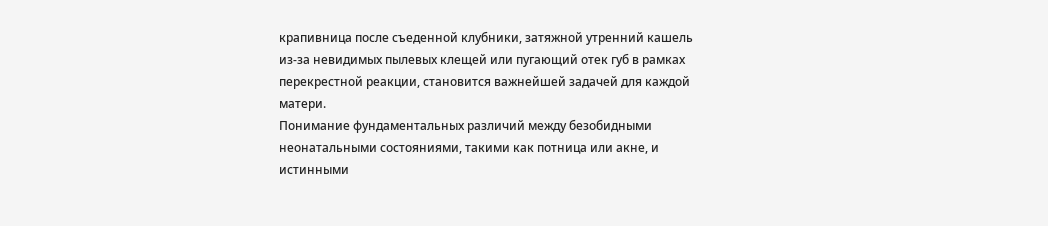крапивница после съеденной клубники, затяжной утренний кашель из-за невидимых пылевых клещей или пугающий отек губ в рамках перекрестной реакции, становится важнейшей задачей для каждой матери.
Понимание фундаментальных различий между безобидными неонатальными состояниями, такими как потница или акне, и истинными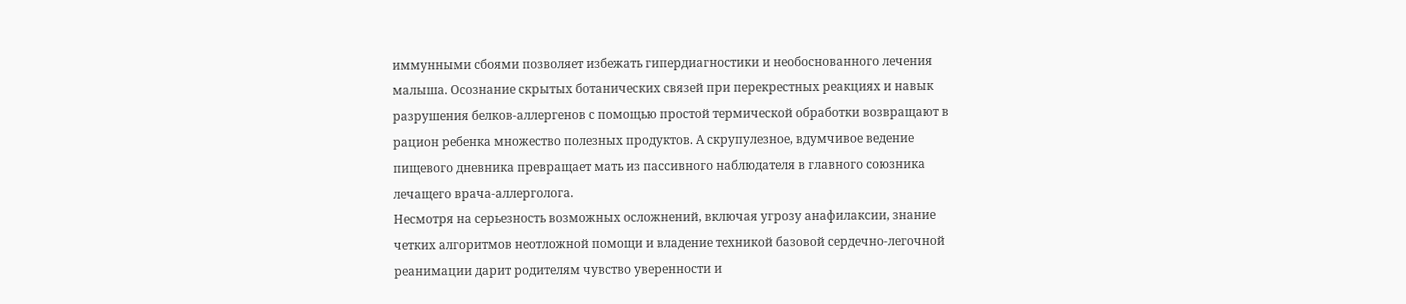иммунными сбоями позволяет избежать гипердиагностики и необоснованного лечения малыша. Осознание скрытых ботанических связей при перекрестных реакциях и навык разрушения белков-аллергенов с помощью простой термической обработки возвращают в рацион ребенка множество полезных продуктов. А скрупулезное, вдумчивое ведение пищевого дневника превращает мать из пассивного наблюдателя в главного союзника лечащего врача-аллерголога.
Несмотря на серьезность возможных осложнений, включая угрозу анафилаксии, знание четких алгоритмов неотложной помощи и владение техникой базовой сердечно-легочной реанимации дарит родителям чувство уверенности и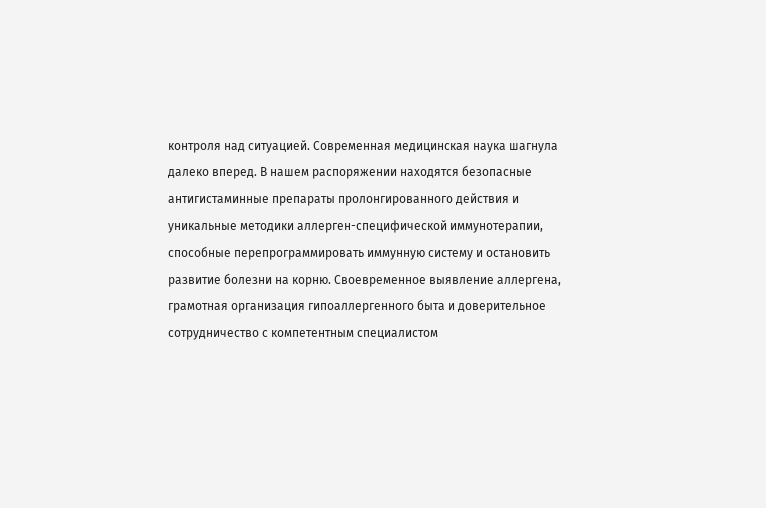контроля над ситуацией. Современная медицинская наука шагнула далеко вперед. В нашем распоряжении находятся безопасные антигистаминные препараты пролонгированного действия и уникальные методики аллерген-специфической иммунотерапии, способные перепрограммировать иммунную систему и остановить развитие болезни на корню. Своевременное выявление аллергена, грамотная организация гипоаллергенного быта и доверительное сотрудничество с компетентным специалистом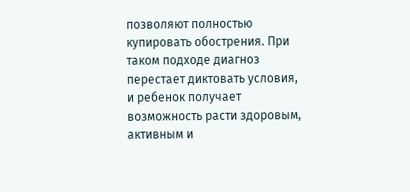позволяют полностью купировать обострения. При таком подходе диагноз перестает диктовать условия, и ребенок получает возможность расти здоровым, активным и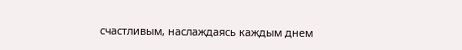счастливым, наслаждаясь каждым днем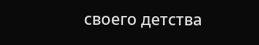своего детства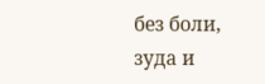без боли, зуда и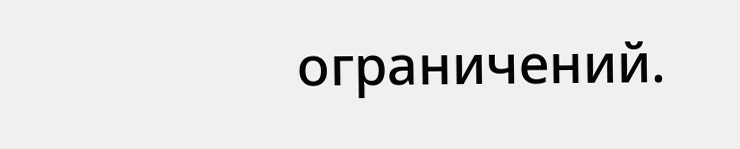ограничений.